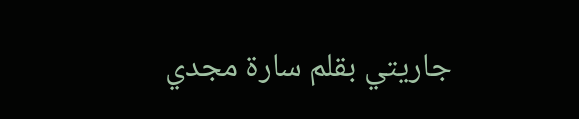جاريتي بقلم سارة مجدي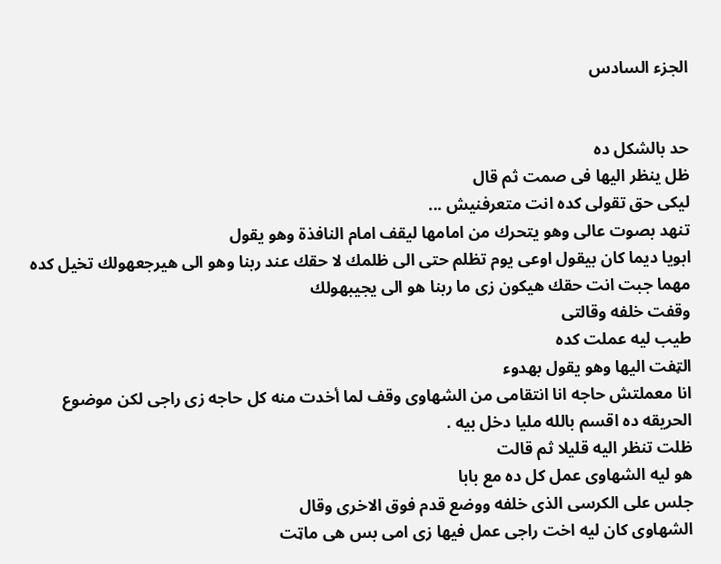الجزء السادس


حد بالشكل ده
ظل ينظر اليها فى صمت ثم قال
ليكى حق تقولى كده انت متعرفنيش ...
تنهد بصوت عالى وهو يتحرك من امامها ليقف امام النافذة وهو يقول
ابويا ديما كان بيقول اوعى يوم تظلم حتى الى ظلمك لا حقك عند ربنا وهو الى هيرجعهولك تخيل كده مهما جبت انت حقك هيكون زى ما ربنا هو الى يجيبهولك
وقفت خلفه وقالتى
طيب ليه عملت كده
الټفت اليها وهو يقول بهدوء
انا معملتش حاجه انا انتقامى من الشهاوى وقف لما أخدت منه كل حاجه زى راجى لكن موضوع الحريقه ده اقسم بالله مليا دخل بيه .
ظلت تنظر اليه قليلا ثم قالت
هو ليه الشهاوى عمل كل ده مع بابا
جلس على الكرسى الذى خلفه ووضع قدم فوق الاخرى وقال
الشهاوى كان ليه اخت راجى عمل فيها زى امى بس هى ماټت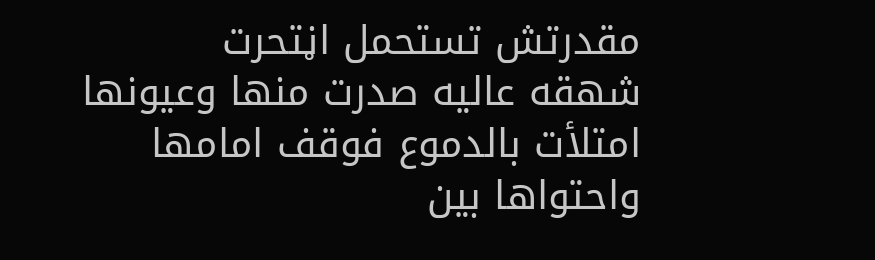مقدرتش تستحمل اڼتحرت
شهقه عاليه صدرت منها وعيونها امتلأت بالدموع فوقف امامها واحتواها بين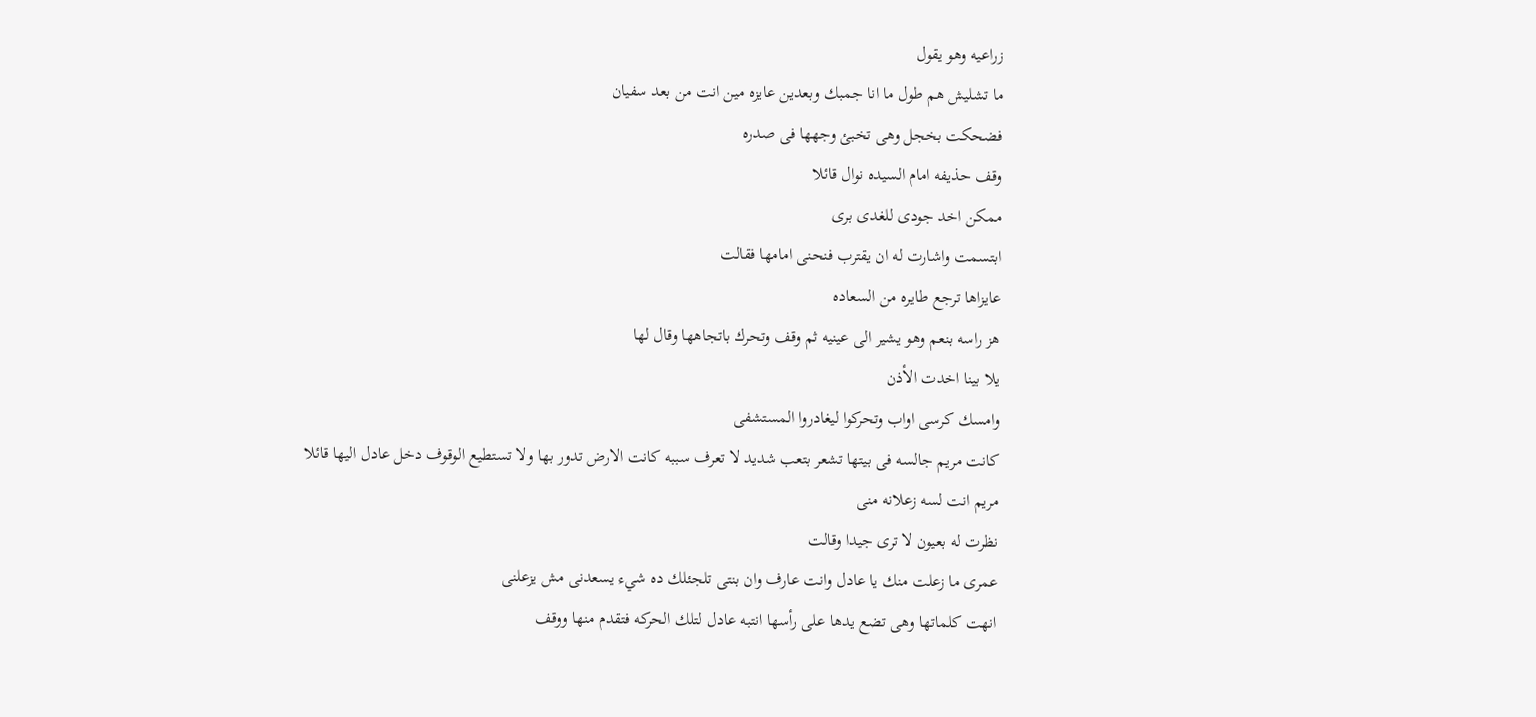زراعيه وهو يقول
ما تشليش هم طول ما انا جمبك وبعدين عايزه مين انت من بعد سفيان
فضحكت بخجل وهى تخبئ وجهها فى صدره
وقف حذيفه امام السيده نوال قائلا
ممكن اخد جودى للغدى برى
ابتسمت واشارت له ان يقترب فنحنى امامها فقالت
عايزاها ترجع طايره من السعاده
هز راسه بنعم وهو يشير الى عينيه ثم وقف وتحرك باتجاهها وقال لها
يلا بينا اخدت الأذن
وامسك كرسى اواب وتحركوا ليغادروا المستشفى
كانت مريم جالسه فى بيتها تشعر بتعب شديد لا تعرف سببه كانت الارض تدور بها ولا تستطيع الوقوف دخل عادل اليها قائلا
مريم انت لسه زعلانه منى
نظرت له بعيون لا ترى جيدا وقالت
عمرى ما زعلت منك يا عادل وانت عارف وان بنتى تلجئلك ده شيء يسعدنى مش يزعلنى
انهت كلماتها وهى تضع يدها على رأسها انتبه عادل لتلك الحركه فتقدم منها ووقف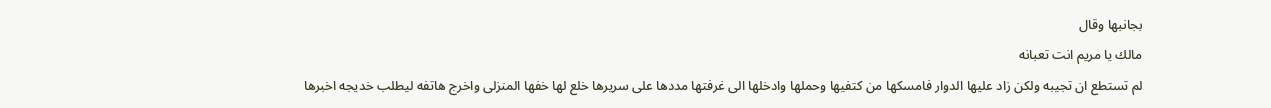بجانبها وقال
مالك يا مريم انت تعبانه
لم تستطع ان تجيبه ولكن زاد عليها الدوار فامسكها من كتفيها وحملها وادخلها الى غرفتها مددها على سريرها خلع لها خفها المنزلى واخرج هاتفه ليطلب خديجه اخبرها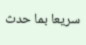سريعا بما حدث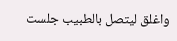واغلق ليتصل بالطبيب جلست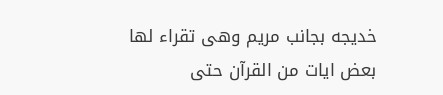خديجه بجانب مريم وهى تقراء لها بعض ايات من القرآن حتى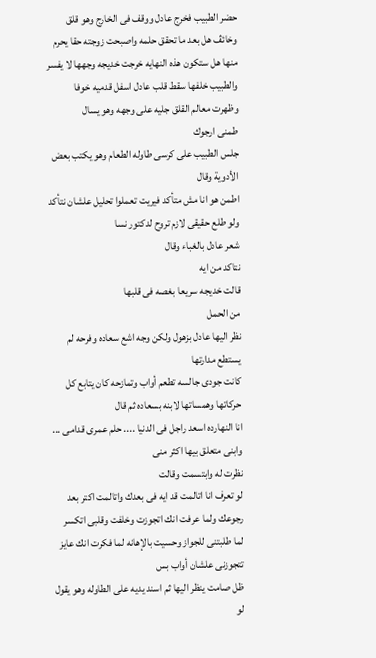حضر الطبيب فخرج عادل ووقف فى الخارج وهو قلق وخائڤ هل بعد ما تحقق حلمه واصبحت زوجته حقا يحرم منها هل ستكون هذه النهايه خرجت خديجه وجهها لا يفسر والطبيب خلفها سقط قلب عادل اسفل قدميه خوفا وظهرت معالم القلق جليه على وجهه وهو يسال
طمنى ارجوك
جلس الطبيب على كرسى طاوله الطعام وهو يكتب بعض الأدوية وقال
اطمن هو انا مش متأكد فيريت تعملوا تحليل علشان نتأكد ولو طلع حقيقى لازم تروح لدكتور نسا
شعر عادل بالغباء وقال
نتاكد من ايه
قالت خديجه سريعا بغصه فى قلبها
من الحمل
نظر اليها عادل بزهول ولكن وجه اشع سعاده وفرحه لم يستطع مدارتها
كانت جودى جالسه تطعم أواب وتمازحه كان يتابع كل حركاتها وهمساتها لابنه بسعاده ثم قال
انا النهارده اسعد راجل فى الدنيا .... حلم عمرى قدامى ... وابنى متعلق بيها اكثر منى
نظرت له وابتسمت وقالت
لو تعرف انا اتالمت قد ايه فى بعدك واتالمت اكتر بعد رجوعك ولما عرفت انك اتجوزت وخلفت وقلبى اتكسر لما طلبتنى للجواز وحسيت بالإهانه لما فكرت انك عايز تتجوزنى علشان أواب بس
ظل صامت ينظر اليها ثم اسند يديه على الطاوله وهو يقول
لو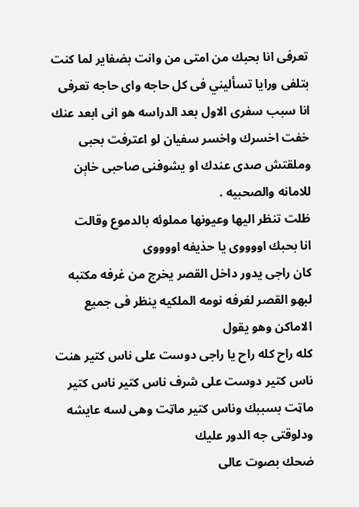تعرفى انا بحبك من امتى من وانت بضفاير لما كنت بتلفى ورايا تسأليني فى كل حاجه واى حاجه تعرفى انا سبب سفرى الاول بعد الدراسه هو انى ابعد عنك خفت اخسرك واخسر سفيان لو اعترفت بحبى وملقتش صدى عندك او يشوفنى صاحبى خاېن للامانه والصحبيه .
ظلت تنظر اليها وعيونها مملوئه بالدموع وقالت
انا بحبك اووووى يا حذيفه اووووى
كان راجى يدور داخل القصر يخرج من غرفه مكتبه لبهو القصر لغرفه نومه الملكيه ينظر فى جميع الاماكن وهو يقول
كله راح كله راح يا راجى دوست على ناس كتير هنت ناس كتير دوست على شرف ناس كتير ناس كتير ماټت بسببك وناس كتير ماټت وهى لسه عايشه ودلوقتى جه الدور عليك
ضحك بصوت عالى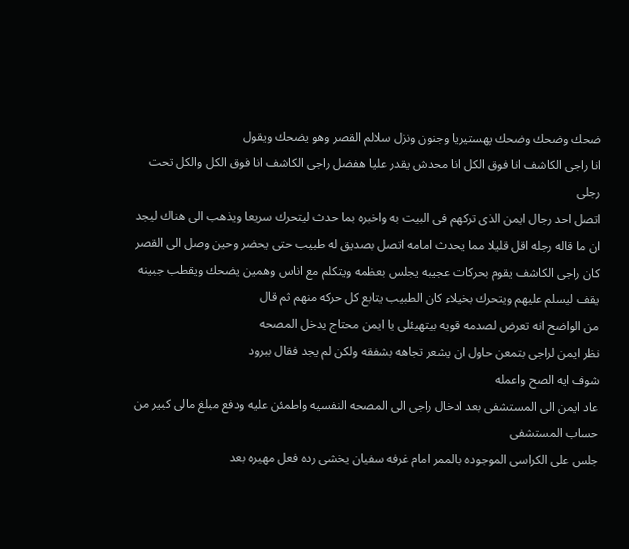ضحك وضحك وضحك پهستيريا وجنون ونزل سلالم القصر وهو يضحك ويقول
انا راجى الكاشف انا فوق الكل انا محدش يقدر عليا هفضل راجى الكاشف انا فوق الكل والكل تحت رجلى
اتصل احد رجال ايمن الذى تركهم فى البيت به واخبره بما حدث ليتحرك سريعا ويذهب الى هناك ليجد ان ما قاله رجله اقل قليلا مما يحدث امامه اتصل بصديق له طبيب حتى يحضر وحين وصل الى القصر كان راجى الكاشف يقوم بحركات عجيبه يجلس بعظمه ويتكلم مع اناس وهمين يضحك ويقطب جبينه يقف ليسلم عليهم ويتحرك بخيلاء كان الطبيب يتابع كل حركه منهم ثم قال
من الواضح انه تعرض لصدمه قويه بيتهيئلى يا ايمن محتاج يدخل المصحه
نظر ايمن لراجى بتمعن حاول ان يشعر تجاهه بشفقه ولكن لم يجد فقال ببرود
شوف ايه الصح واعمله
عاد ايمن الى المستشفى بعد ادخال راجى الى المصحه النفسيه واطمئن عليه ودفع مبلغ مالى كبير من حساب المستشفى
جلس على الكراسى الموجوده بالممر امام غرفه سفيان يخشى رده فعل مهيره بعد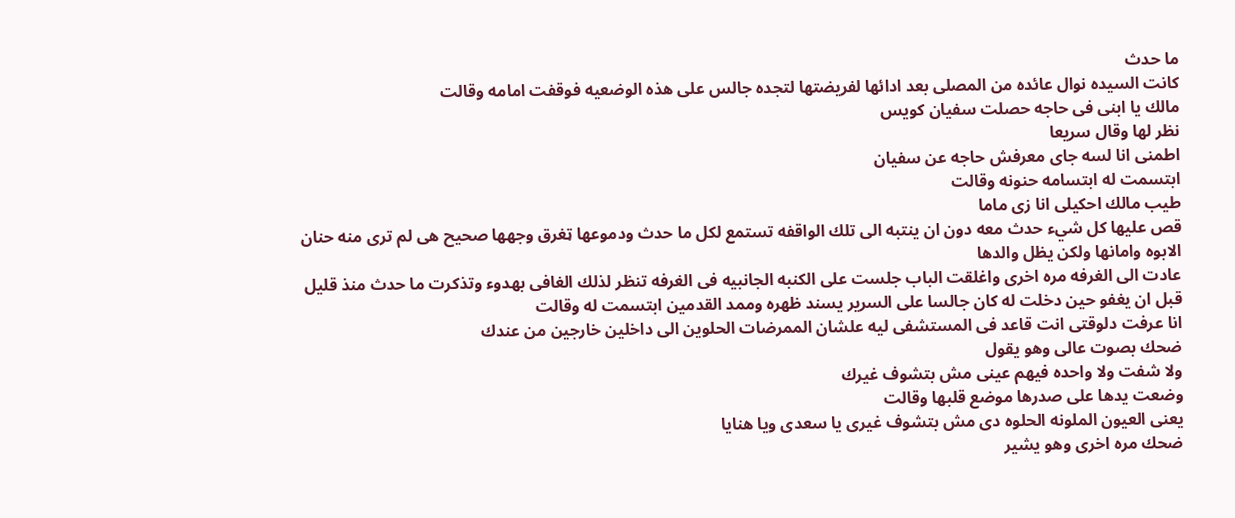ما حدث
كانت السيده نوال عائده من المصلى بعد ادائها لفريضتها لتجده جالس على هذه الوضعيه فوقفت امامه وقالت
مالك يا ابنى فى حاجه حصلت سفيان كويس
نظر لها وقال سريعا
اطمنى انا لسه جاى معرفش حاجه عن سفيان
ابتسمت له ابتسامه حنونه وقالت
طيب مالك احكيلى انا زى ماما
قص عليها كل شيء حدث معه دون ان ينتبه الى تلك الواقفه تستمع لكل ما حدث ودموعها ټغرق وجهها صحيح هى لم ترى منه حنان الابوه وامانها ولكن يظل والدها
عادت الى الغرفه مره اخرى واغلقت الباب جلست على الكنبه الجانبيه فى الغرفه تنظر لذلك الغافى بهدوء وتذكرت ما حدث منذ قليل قبل ان يغفو حين دخلت له كان جالسا على السرير يسند ظهره وممد القدمين ابتسمت له وقالت
انا عرفت دلوقتى انت قاعد فى المستشفى ليه علشان الممرضات الحلوين الى داخلين خارجين من عندك
ضحك بصوت عالى وهو يقول
ولا شفت ولا واحده فيهم عينى مش بتشوف غيرك
وضعت يدها على صدرها موضع قلبها وقالت
يعنى العيون الملونه الحلوه دى مش بتشوف غيرى يا سعدى ويا هنايا
ضحك مره اخرى وهو يشير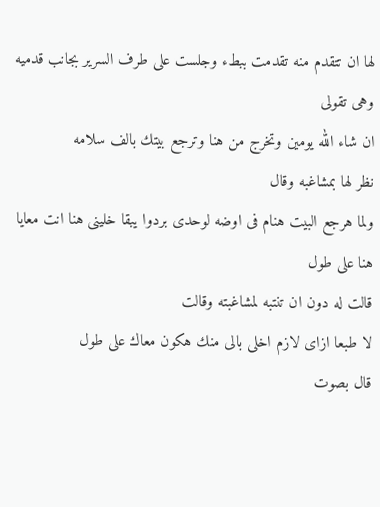لها ان تتقدم منه تقدمت ببطء وجلست على طرف السرير بجانب قدميه وهى تقولى
ان شاء الله يومين وتخرج من هنا وترجع بيتك بالف سلامه
نظر لها بمشاغبه وقال
ولما هرجع البيت هنام فى اوضه لوحدى بردوا يبقا خلينى هنا انت معايا هنا على طول
قالت له دون ان تنتبه لمشاغبته وقالت
لا طبعا ازاى لازم اخلى بالى منك هكون معاك على طول
قال بصوت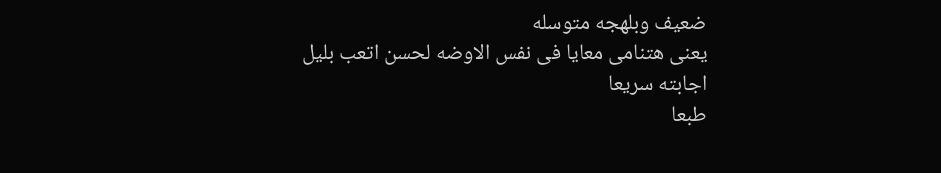ضعيف وبلهجه متوسله
يعنى هتنامى معايا فى نفس الاوضه لحسن اتعب بليل
اجابته سريعا
طبعا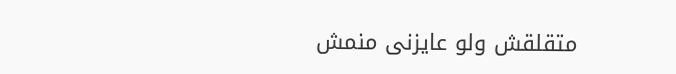متقلقش ولو عايزنى منمش